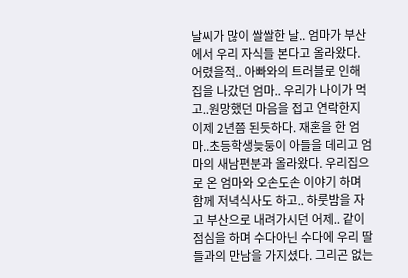날씨가 많이 쌀쌀한 날.. 엄마가 부산에서 우리 자식들 본다고 올라왔다. 어렸을적.. 아빠와의 트러블로 인해 집을 나갔던 엄마.. 우리가 나이가 먹고..원망했던 마음을 접고 연락한지 이제 2년쯤 된듯하다. 재혼을 한 엄마..초등학생늦둥이 아들을 데리고 엄마의 새남편분과 올라왔다. 우리집으로 온 엄마와 오손도손 이야기 하며 함께 저녁식사도 하고.. 하룻밤을 자고 부산으로 내려가시던 어제.. 같이 점심을 하며 수다아닌 수다에 우리 딸들과의 만남을 가지셨다. 그리곤 없는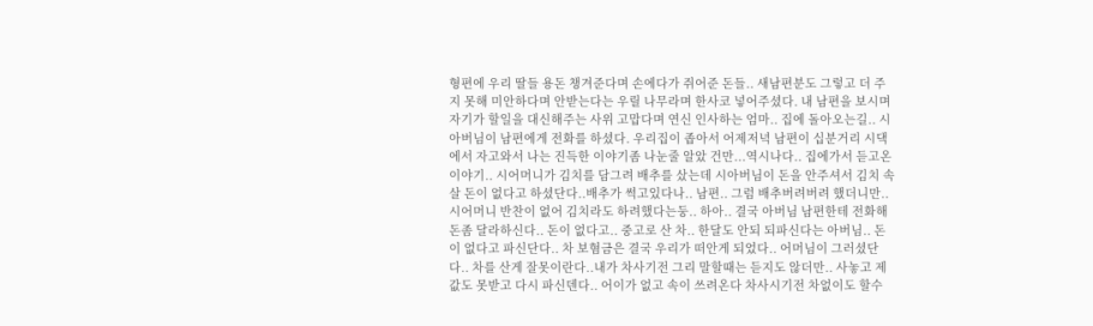형편에 우리 딸들 용돈 챙겨준다며 손에다가 쥐어준 돈들.. 새남편분도 그렇고 더 주지 못해 미안하다며 안받는다는 우릴 나무라며 한사코 넣어주셨다. 내 남편을 보시며 자기가 할일을 대신해주는 사위 고맙다며 연신 인사하는 엄마.. 집에 돌아오는길.. 시아버님이 남편에게 전화를 하셨다. 우리집이 좁아서 어제저녁 남편이 십분거리 시댁에서 자고와서 나는 진득한 이야기좀 나눈줄 알았 건만...역시나다.. 집에가서 듣고온 이야기.. 시어머니가 김치를 담그려 배추를 샀는데 시아버님이 돈을 안주셔서 김치 속 살 돈이 없다고 하셨단다..배추가 썩고있다나.. 남편.. 그럼 배추버려버려 했더니만.. 시어머니 반찬이 없어 김치라도 하려했다는둥.. 하아.. 결국 아버님 남편한테 전화해 돈좀 달라하신다.. 돈이 없다고.. 중고로 산 차.. 한달도 안되 되파신다는 아버님.. 돈이 없다고 파신단다.. 차 보혐금은 결국 우리가 떠안게 되었다.. 어머님이 그러셨단다.. 차를 산게 잘못이란다..내가 차사기전 그리 말할때는 듣지도 않더만.. 사놓고 제값도 못받고 다시 파신덴다.. 어이가 없고 속이 쓰려온다 차사시기전 차없이도 할수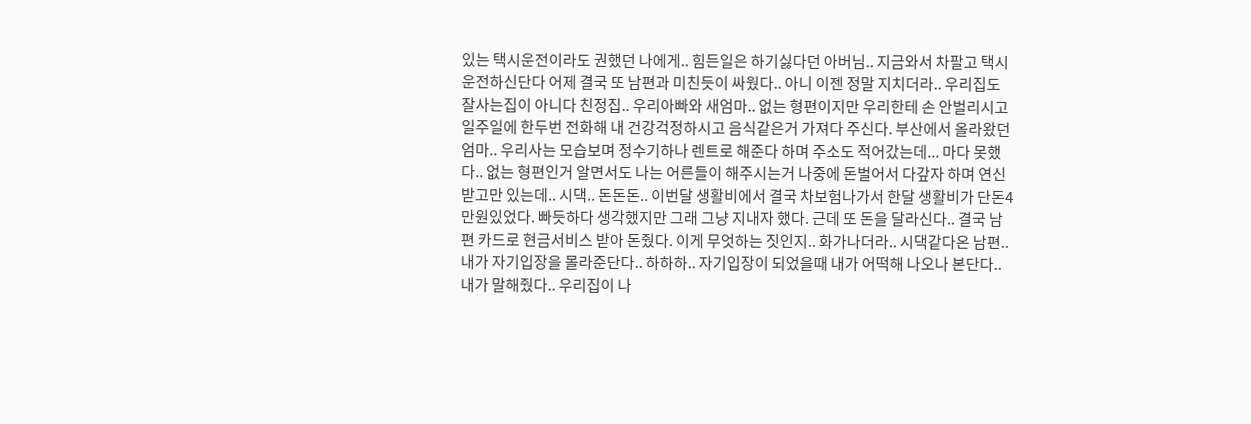있는 택시운전이라도 권했던 나에게.. 힘든일은 하기싫다던 아버님.. 지금와서 차팔고 택시운전하신단다 어제 결국 또 남편과 미친듯이 싸웠다.. 아니 이젠 정말 지치더라.. 우리집도 잘사는집이 아니다 친정집.. 우리아빠와 새엄마.. 없는 형편이지만 우리한테 손 안벌리시고 일주일에 한두번 전화해 내 건강걱정하시고 음식같은거 가져다 주신다. 부산에서 올라왔던 엄마.. 우리사는 모습보며 정수기하나 렌트로 해준다 하며 주소도 적어갔는데... 마다 못했다.. 없는 형편인거 알면서도 나는 어른들이 해주시는거 나중에 돈벌어서 다갚자 하며 연신 받고만 있는데.. 시댁.. 돈돈돈.. 이번달 생활비에서 결국 차보험나가서 한달 생활비가 단돈4만원있었다. 빠듯하다 생각했지만 그래 그냥 지내자 했다. 근데 또 돈을 달라신다.. 결국 남편 카드로 현금서비스 받아 돈줬다. 이게 무엇하는 짓인지.. 화가나더라.. 시댁같다온 남편.. 내가 자기입장을 몰라준단다.. 하하하.. 자기입장이 되었을때 내가 어떡해 나오나 본단다.. 내가 말해줬다.. 우리집이 나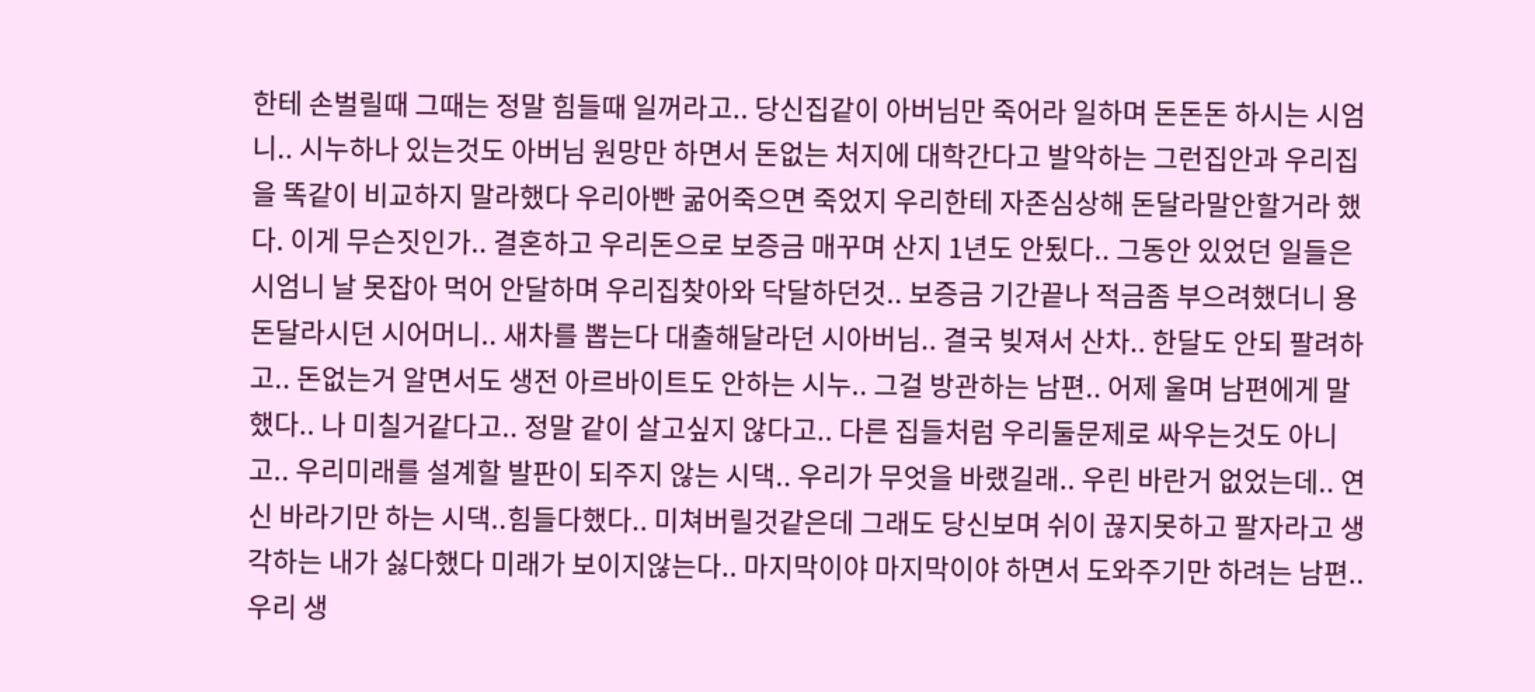한테 손벌릴때 그때는 정말 힘들때 일꺼라고.. 당신집같이 아버님만 죽어라 일하며 돈돈돈 하시는 시엄니.. 시누하나 있는것도 아버님 원망만 하면서 돈없는 처지에 대학간다고 발악하는 그런집안과 우리집을 똑같이 비교하지 말라했다 우리아빤 굶어죽으면 죽었지 우리한테 자존심상해 돈달라말안할거라 했다. 이게 무슨짓인가.. 결혼하고 우리돈으로 보증금 매꾸며 산지 1년도 안됬다.. 그동안 있었던 일들은 시엄니 날 못잡아 먹어 안달하며 우리집찾아와 닥달하던것.. 보증금 기간끝나 적금좀 부으려했더니 용돈달라시던 시어머니.. 새차를 뽑는다 대출해달라던 시아버님.. 결국 빚져서 산차.. 한달도 안되 팔려하고.. 돈없는거 알면서도 생전 아르바이트도 안하는 시누.. 그걸 방관하는 남편.. 어제 울며 남편에게 말했다.. 나 미칠거같다고.. 정말 같이 살고싶지 않다고.. 다른 집들처럼 우리둘문제로 싸우는것도 아니고.. 우리미래를 설계할 발판이 되주지 않는 시댁.. 우리가 무엇을 바랬길래.. 우린 바란거 없었는데.. 연신 바라기만 하는 시댁..힘들다했다.. 미쳐버릴것같은데 그래도 당신보며 쉬이 끊지못하고 팔자라고 생각하는 내가 싫다했다 미래가 보이지않는다.. 마지막이야 마지막이야 하면서 도와주기만 하려는 남편.. 우리 생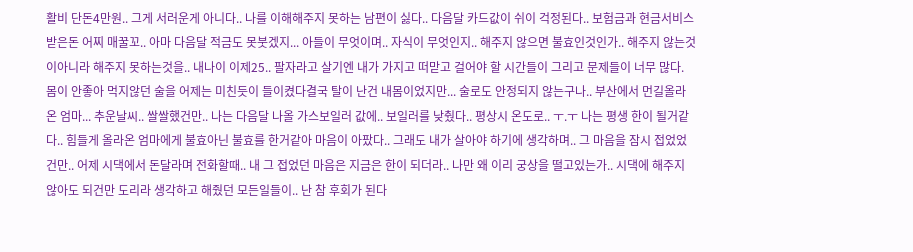활비 단돈4만원.. 그게 서러운게 아니다.. 나를 이해해주지 못하는 남편이 싫다.. 다음달 카드값이 쉬이 걱정된다.. 보험금과 현금서비스받은돈 어찌 매꿀꼬.. 아마 다음달 적금도 못붓겠지... 아들이 무엇이며.. 자식이 무엇인지.. 해주지 않으면 불효인것인가.. 해주지 않는것이아니라 해주지 못하는것을.. 내나이 이제25.. 팔자라고 살기엔 내가 가지고 떠맏고 걸어야 할 시간들이 그리고 문제들이 너무 많다. 몸이 안좋아 먹지않던 술을 어제는 미친듯이 들이켰다결국 탈이 난건 내몸이었지만... 술로도 안정되지 않는구나.. 부산에서 먼길올라온 엄마... 추운날씨.. 쌀쌀했건만.. 나는 다음달 나올 가스보일러 값에.. 보일러를 낮췄다.. 평상시 온도로.. ㅜ.ㅜ 나는 평생 한이 될거같다.. 힘들게 올라온 엄마에게 불효아닌 불효를 한거같아 마음이 아팠다.. 그래도 내가 살아야 하기에 생각하며.. 그 마음을 잠시 접었었건만.. 어제 시댁에서 돈달라며 전화할때.. 내 그 접었던 마음은 지금은 한이 되더라.. 나만 왜 이리 궁상을 떨고있는가.. 시댁에 해주지 않아도 되건만 도리라 생각하고 해줬던 모든일들이.. 난 참 후회가 된다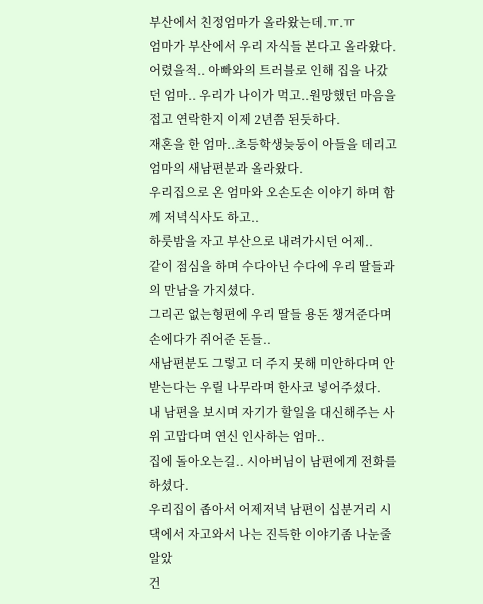부산에서 친정엄마가 올라왔는데.ㅠ.ㅠ
엄마가 부산에서 우리 자식들 본다고 올라왔다.
어렸을적.. 아빠와의 트러블로 인해 집을 나갔던 엄마.. 우리가 나이가 먹고..원망했던 마음을
접고 연락한지 이제 2년쯤 된듯하다.
재혼을 한 엄마..초등학생늦둥이 아들을 데리고 엄마의 새남편분과 올라왔다.
우리집으로 온 엄마와 오손도손 이야기 하며 함께 저녁식사도 하고..
하룻밤을 자고 부산으로 내려가시던 어제..
같이 점심을 하며 수다아닌 수다에 우리 딸들과의 만남을 가지셨다.
그리곤 없는형편에 우리 딸들 용돈 챙겨준다며 손에다가 쥐어준 돈들..
새남편분도 그렇고 더 주지 못해 미안하다며 안받는다는 우릴 나무라며 한사코 넣어주셨다.
내 남편을 보시며 자기가 할일을 대신해주는 사위 고맙다며 연신 인사하는 엄마..
집에 돌아오는길.. 시아버님이 남편에게 전화를 하셨다.
우리집이 좁아서 어제저녁 남편이 십분거리 시댁에서 자고와서 나는 진득한 이야기좀 나눈줄 알았
건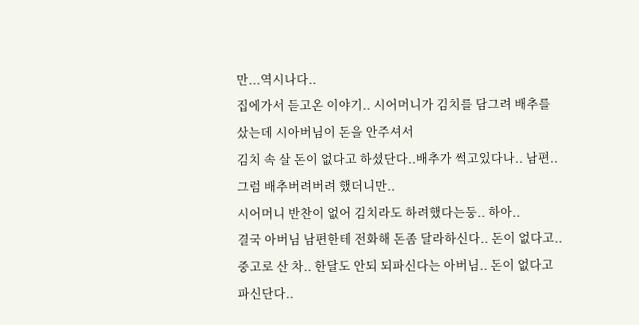만...역시나다..
집에가서 듣고온 이야기.. 시어머니가 김치를 담그려 배추를 샀는데 시아버님이 돈을 안주셔서
김치 속 살 돈이 없다고 하셨단다..배추가 썩고있다나.. 남편.. 그럼 배추버려버려 했더니만..
시어머니 반찬이 없어 김치라도 하려했다는둥.. 하아..
결국 아버님 남편한테 전화해 돈좀 달라하신다.. 돈이 없다고..
중고로 산 차.. 한달도 안되 되파신다는 아버님.. 돈이 없다고 파신단다..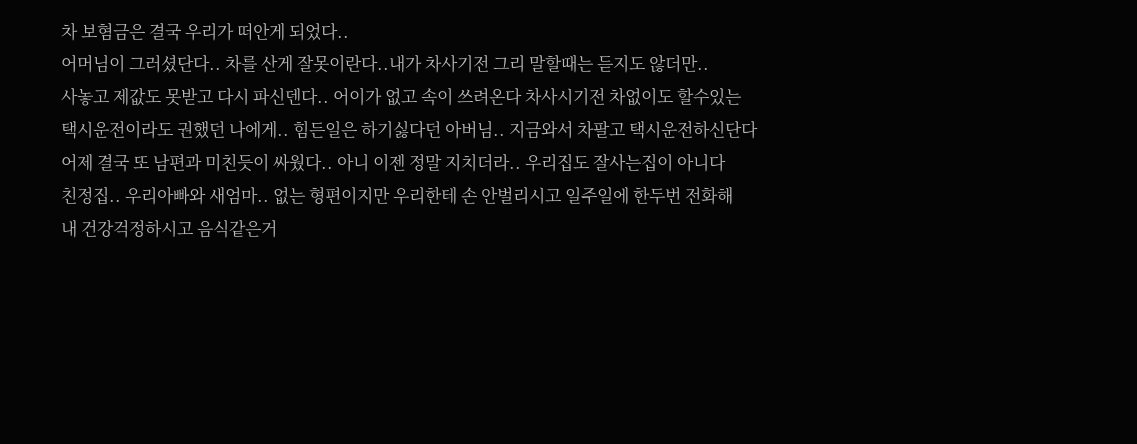차 보혐금은 결국 우리가 떠안게 되었다..
어머님이 그러셨단다.. 차를 산게 잘못이란다..내가 차사기전 그리 말할때는 듣지도 않더만..
사놓고 제값도 못받고 다시 파신덴다.. 어이가 없고 속이 쓰려온다 차사시기전 차없이도 할수있는
택시운전이라도 권했던 나에게.. 힘든일은 하기싫다던 아버님.. 지금와서 차팔고 택시운전하신단다
어제 결국 또 남편과 미친듯이 싸웠다.. 아니 이젠 정말 지치더라.. 우리집도 잘사는집이 아니다
친정집.. 우리아빠와 새엄마.. 없는 형편이지만 우리한테 손 안벌리시고 일주일에 한두번 전화해
내 건강걱정하시고 음식같은거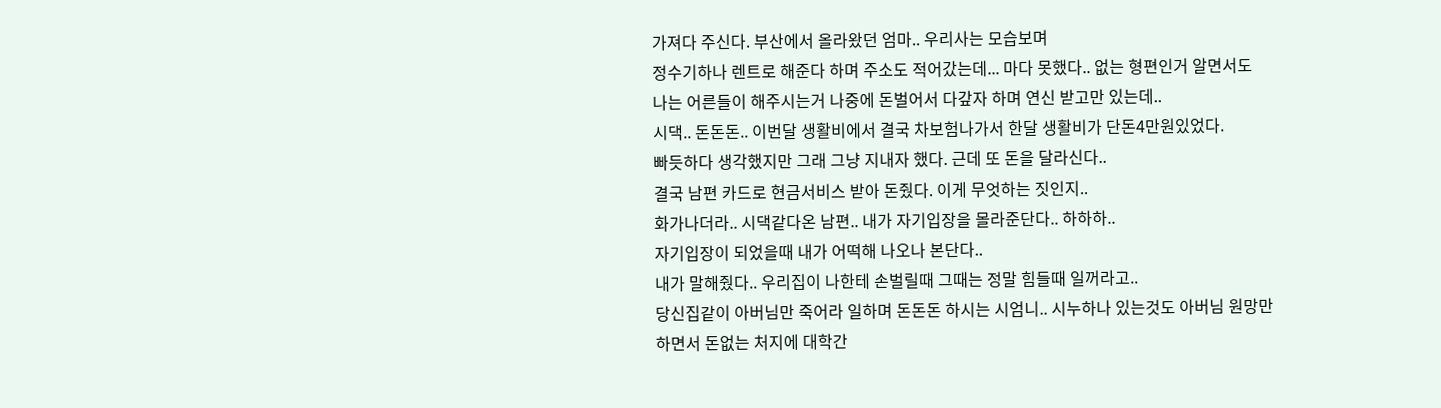가져다 주신다. 부산에서 올라왔던 엄마.. 우리사는 모습보며
정수기하나 렌트로 해준다 하며 주소도 적어갔는데... 마다 못했다.. 없는 형편인거 알면서도
나는 어른들이 해주시는거 나중에 돈벌어서 다갚자 하며 연신 받고만 있는데..
시댁.. 돈돈돈.. 이번달 생활비에서 결국 차보험나가서 한달 생활비가 단돈4만원있었다.
빠듯하다 생각했지만 그래 그냥 지내자 했다. 근데 또 돈을 달라신다..
결국 남편 카드로 현금서비스 받아 돈줬다. 이게 무엇하는 짓인지..
화가나더라.. 시댁같다온 남편.. 내가 자기입장을 몰라준단다.. 하하하..
자기입장이 되었을때 내가 어떡해 나오나 본단다..
내가 말해줬다.. 우리집이 나한테 손벌릴때 그때는 정말 힘들때 일꺼라고..
당신집같이 아버님만 죽어라 일하며 돈돈돈 하시는 시엄니.. 시누하나 있는것도 아버님 원망만
하면서 돈없는 처지에 대학간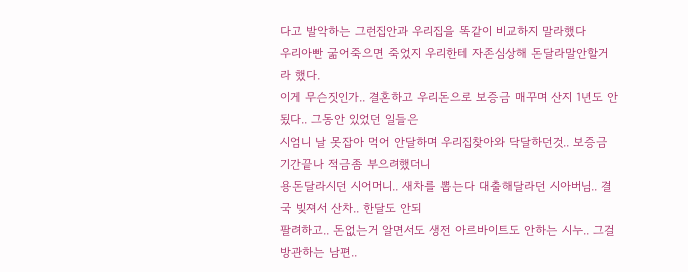다고 발악하는 그런집안과 우리집을 똑같이 비교하지 말라했다
우리아빤 굶어죽으면 죽었지 우리한테 자존심상해 돈달라말안할거라 했다.
이게 무슨짓인가.. 결혼하고 우리돈으로 보증금 매꾸며 산지 1년도 안됬다.. 그동안 있었던 일들은
시엄니 날 못잡아 먹어 안달하며 우리집찾아와 닥달하던것.. 보증금 기간끝나 적금좀 부으려했더니
용돈달라시던 시어머니.. 새차를 뽑는다 대출해달라던 시아버님.. 결국 빚져서 산차.. 한달도 안되
팔려하고.. 돈없는거 알면서도 생전 아르바이트도 안하는 시누.. 그걸 방관하는 남편..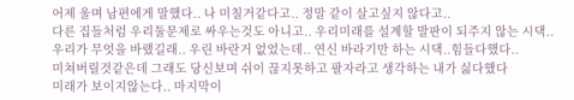어제 울며 남편에게 말했다.. 나 미칠거같다고.. 정말 같이 살고싶지 않다고..
다른 집들처럼 우리둘문제로 싸우는것도 아니고.. 우리미래를 설계할 발판이 되주지 않는 시댁..
우리가 무엇을 바랬길래.. 우린 바란거 없었는데.. 연신 바라기만 하는 시댁..힘들다했다..
미쳐버릴것같은데 그래도 당신보며 쉬이 끊지못하고 팔자라고 생각하는 내가 싫다했다
미래가 보이지않는다.. 마지막이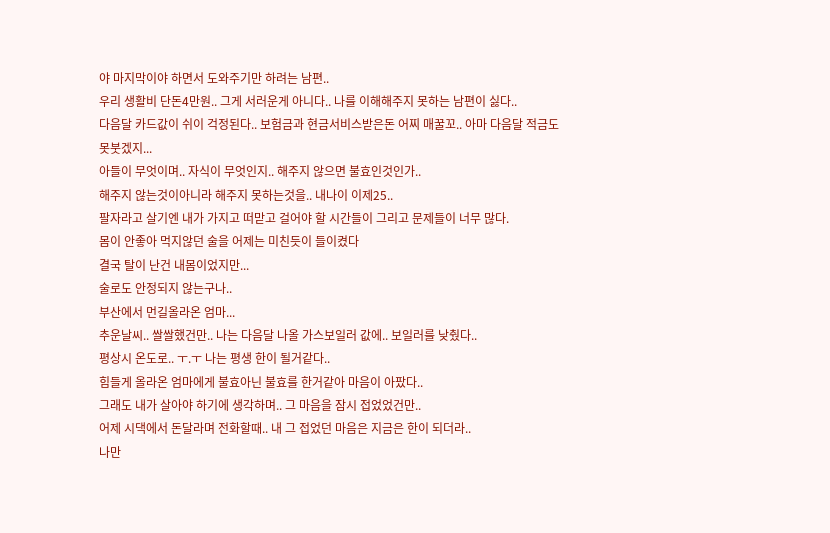야 마지막이야 하면서 도와주기만 하려는 남편..
우리 생활비 단돈4만원.. 그게 서러운게 아니다.. 나를 이해해주지 못하는 남편이 싫다..
다음달 카드값이 쉬이 걱정된다.. 보험금과 현금서비스받은돈 어찌 매꿀꼬.. 아마 다음달 적금도
못붓겠지...
아들이 무엇이며.. 자식이 무엇인지.. 해주지 않으면 불효인것인가..
해주지 않는것이아니라 해주지 못하는것을.. 내나이 이제25..
팔자라고 살기엔 내가 가지고 떠맏고 걸어야 할 시간들이 그리고 문제들이 너무 많다.
몸이 안좋아 먹지않던 술을 어제는 미친듯이 들이켰다
결국 탈이 난건 내몸이었지만...
술로도 안정되지 않는구나..
부산에서 먼길올라온 엄마...
추운날씨.. 쌀쌀했건만.. 나는 다음달 나올 가스보일러 값에.. 보일러를 낮췄다..
평상시 온도로.. ㅜ.ㅜ 나는 평생 한이 될거같다..
힘들게 올라온 엄마에게 불효아닌 불효를 한거같아 마음이 아팠다..
그래도 내가 살아야 하기에 생각하며.. 그 마음을 잠시 접었었건만..
어제 시댁에서 돈달라며 전화할때.. 내 그 접었던 마음은 지금은 한이 되더라..
나만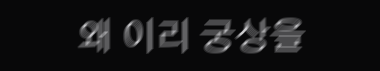왜 이리 궁상을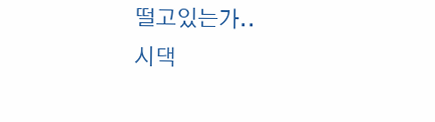떨고있는가..
시댁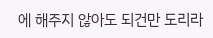에 해주지 않아도 되건만 도리라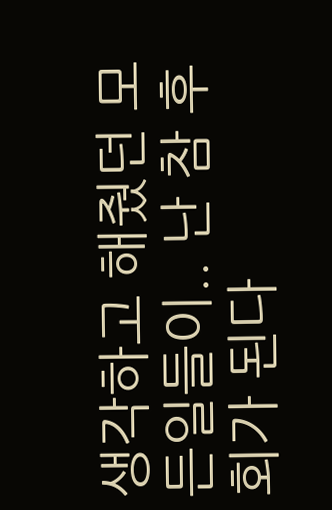생각하고 해줬던 모든일들이.. 난 참 후회가 된다